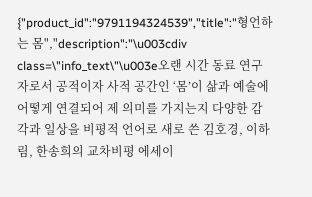{"product_id":"9791194324539","title":"형언하는 몸","description":"\u003cdiv class=\"info_text\"\u003e오랜 시간 동료 연구자로서 공적이자 사적 공간인 ‘몸’이 삶과 예술에 어떻게 연결되어 제 의미를 가지는지 다양한 감각과 일상을 비평적 언어로 새로 쓴 김호경, 이하림, 한송희의 교차비평 에세이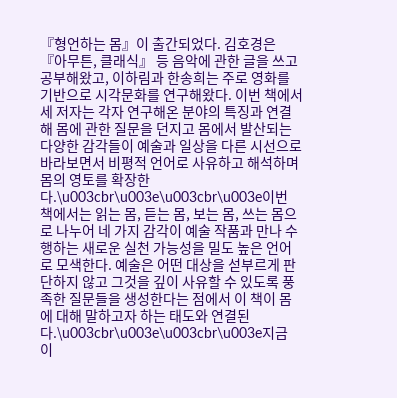『형언하는 몸』이 출간되었다. 김호경은 『아무튼, 클래식』 등 음악에 관한 글을 쓰고 공부해왔고, 이하림과 한송희는 주로 영화를 기반으로 시각문화를 연구해왔다. 이번 책에서 세 저자는 각자 연구해온 분야의 특징과 연결해 몸에 관한 질문을 던지고 몸에서 발산되는 다양한 감각들이 예술과 일상을 다른 시선으로 바라보면서 비평적 언어로 사유하고 해석하며 몸의 영토를 확장한다.\u003cbr\u003e\u003cbr\u003e이번 책에서는 읽는 몸, 듣는 몸, 보는 몸, 쓰는 몸으로 나누어 네 가지 감각이 예술 작품과 만나 수행하는 새로운 실천 가능성을 밀도 높은 언어로 모색한다. 예술은 어떤 대상을 섣부르게 판단하지 않고 그것을 깊이 사유할 수 있도록 풍족한 질문들을 생성한다는 점에서 이 책이 몸에 대해 말하고자 하는 태도와 연결된다.\u003cbr\u003e\u003cbr\u003e지금 이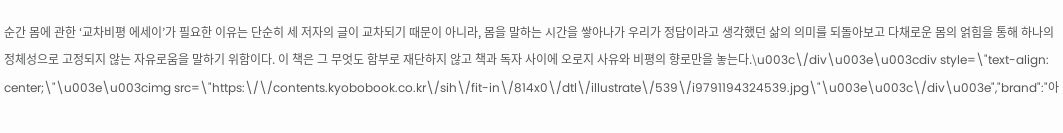순간 몸에 관한 ‘교차비평 에세이’가 필요한 이유는 단순히 세 저자의 글이 교차되기 때문이 아니라, 몸을 말하는 시간을 쌓아나가 우리가 정답이라고 생각했던 삶의 의미를 되돌아보고 다채로운 몸의 얽힘을 통해 하나의 정체성으로 고정되지 않는 자유로움을 말하기 위함이다. 이 책은 그 무엇도 함부로 재단하지 않고 책과 독자 사이에 오로지 사유와 비평의 향로만을 놓는다.\u003c\/div\u003e\u003cdiv style=\"text-align: center;\"\u003e\u003cimg src=\"https:\/\/contents.kyobobook.co.kr\/sih\/fit-in\/814x0\/dtl\/illustrate\/539\/i9791194324539.jpg\"\u003e\u003c\/div\u003e","brand":"아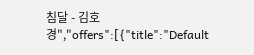침달 - 김호경","offers":[{"title":"Default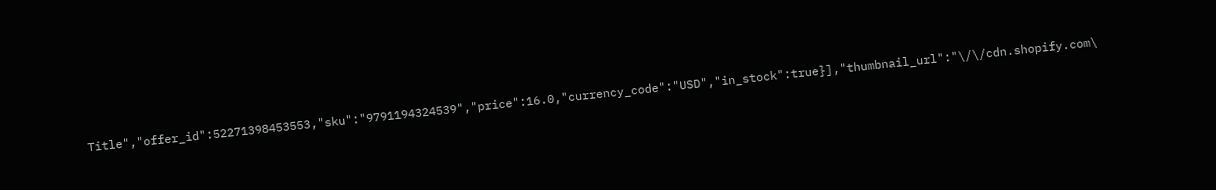Title","offer_id":52271398453553,"sku":"9791194324539","price":16.0,"currency_code":"USD","in_stock":true}],"thumbnail_url":"\/\/cdn.shopify.com\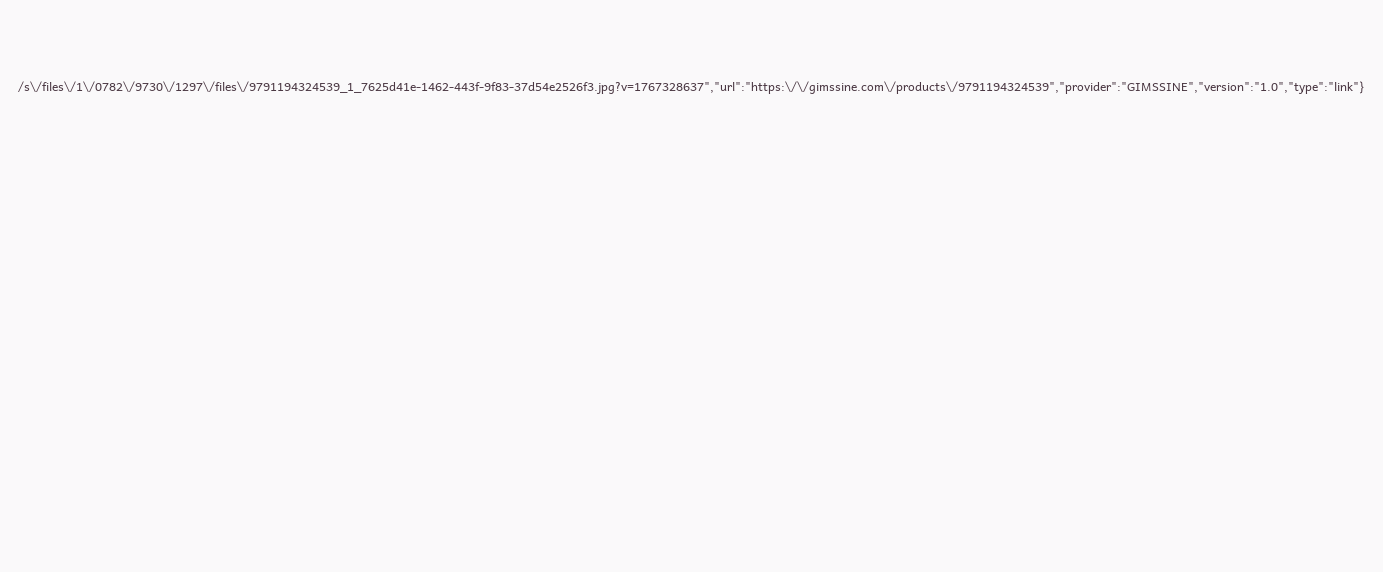/s\/files\/1\/0782\/9730\/1297\/files\/9791194324539_1_7625d41e-1462-443f-9f83-37d54e2526f3.jpg?v=1767328637","url":"https:\/\/gimssine.com\/products\/9791194324539","provider":"GIMSSINE","version":"1.0","type":"link"}